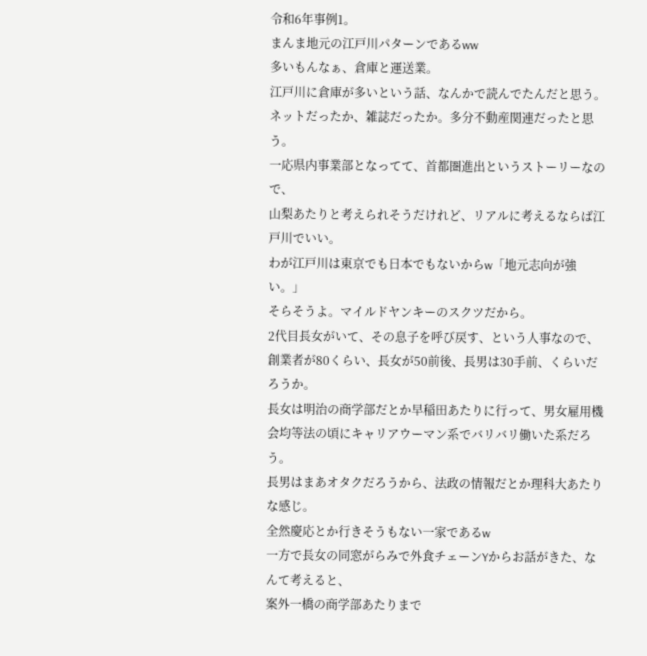令和6年事例1。
まんま地元の江戸川パターンであるww
多いもんなぁ、倉庫と運送業。
江戸川に倉庫が多いという話、なんかで読んでたんだと思う。
ネットだったか、雑誌だったか。多分不動産関連だったと思う。
一応県内事業部となってて、首都圏進出というストーリーなので、
山梨あたりと考えられそうだけれど、リアルに考えるならば江戸川でいい。
わが江戸川は東京でも日本でもないからw「地元志向が強い。」
そらそうよ。マイルドヤンキーのスクツだから。
2代目長女がいて、その息子を呼び戻す、という人事なので、
創業者が80くらい、長女が50前後、長男は30手前、くらいだろうか。
長女は明治の商学部だとか早稲田あたりに行って、男女雇用機会均等法の頃にキャリアウーマン系でバリバリ働いた系だろう。
長男はまあオタクだろうから、法政の情報だとか理科大あたりな感じ。
全然慶応とか行きそうもない一家であるw
一方で長女の同窓がらみで外食チェーンYからお話がきた、なんて考えると、
案外一橋の商学部あたりまで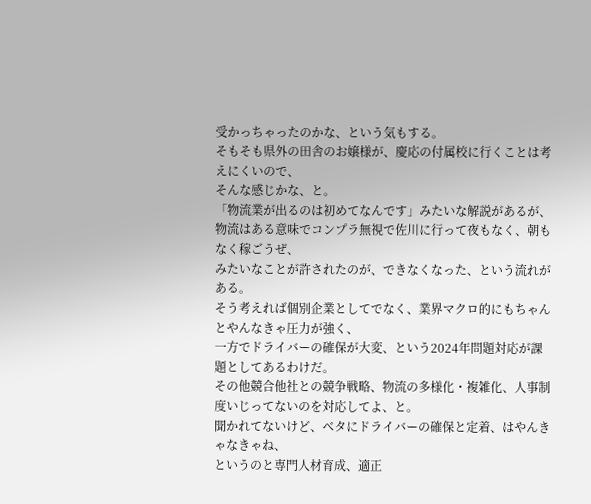受かっちゃったのかな、という気もする。
そもそも県外の田舎のお嬢様が、慶応の付属校に行くことは考えにくいので、
そんな感じかな、と。
「物流業が出るのは初めてなんです」みたいな解説があるが、
物流はある意味でコンプラ無視で佐川に行って夜もなく、朝もなく稼ごうぜ、
みたいなことが許されたのが、できなくなった、という流れがある。
そう考えれば個別企業としてでなく、業界マクロ的にもちゃんとやんなきゃ圧力が強く、
一方でドライバーの確保が大変、という2024年問題対応が課題としてあるわけだ。
その他競合他社との競争戦略、物流の多様化・複雑化、人事制度いじってないのを対応してよ、と。
聞かれてないけど、ベタにドライバーの確保と定着、はやんきゃなきゃね、
というのと専門人材育成、適正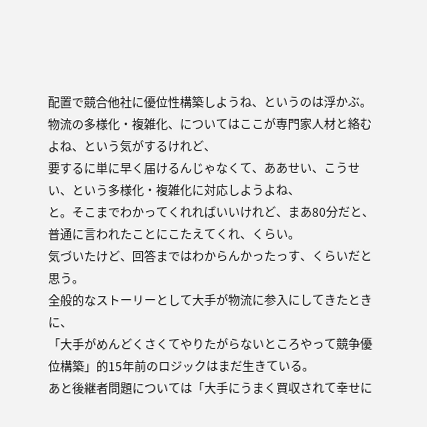配置で競合他社に優位性構築しようね、というのは浮かぶ。
物流の多様化・複雑化、についてはここが専門家人材と絡むよね、という気がするけれど、
要するに単に早く届けるんじゃなくて、ああせい、こうせい、という多様化・複雑化に対応しようよね、
と。そこまでわかってくれればいいけれど、まあ80分だと、普通に言われたことにこたえてくれ、くらい。
気づいたけど、回答まではわからんかったっす、くらいだと思う。
全般的なストーリーとして大手が物流に参入にしてきたときに、
「大手がめんどくさくてやりたがらないところやって競争優位構築」的15年前のロジックはまだ生きている。
あと後継者問題については「大手にうまく買収されて幸せに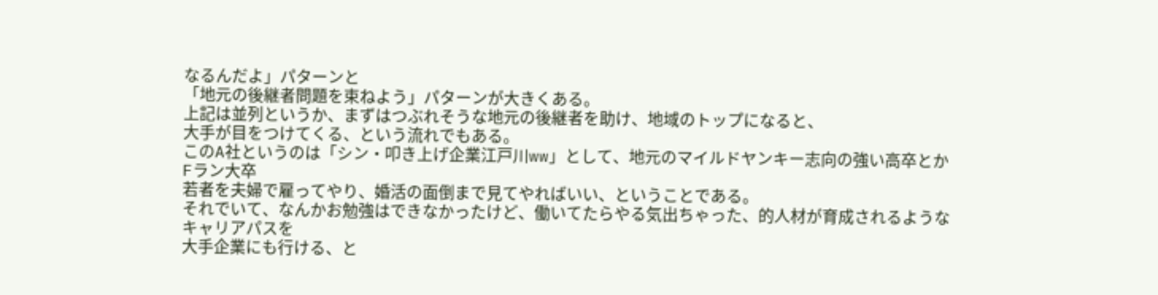なるんだよ」パターンと
「地元の後継者問題を束ねよう」パターンが大きくある。
上記は並列というか、まずはつぶれそうな地元の後継者を助け、地域のトップになると、
大手が目をつけてくる、という流れでもある。
このA社というのは「シン・叩き上げ企業江戸川ww」として、地元のマイルドヤンキー志向の強い高卒とかFラン大卒
若者を夫婦で雇ってやり、婚活の面倒まで見てやればいい、ということである。
それでいて、なんかお勉強はできなかったけど、働いてたらやる気出ちゃった、的人材が育成されるようなキャリアパスを
大手企業にも行ける、と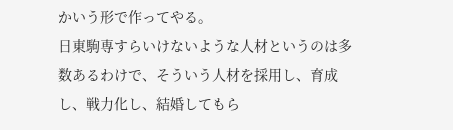かいう形で作ってやる。
日東駒専すらいけないような人材というのは多数あるわけで、そういう人材を採用し、育成し、戦力化し、結婚してもら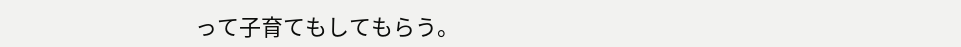って子育てもしてもらう。